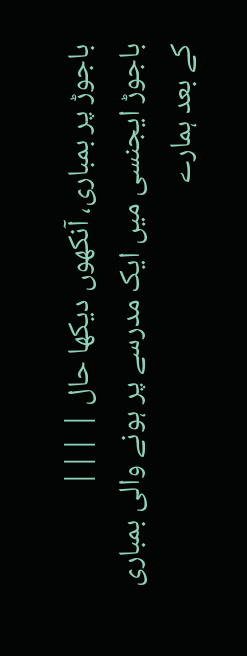باجوڑ پر بمباری، آنکھوں دیکھا حال | |||
باجوڑ ایجنسی میں ایک مدرسے پر ہونے والی بمباری کے بعد ہمارے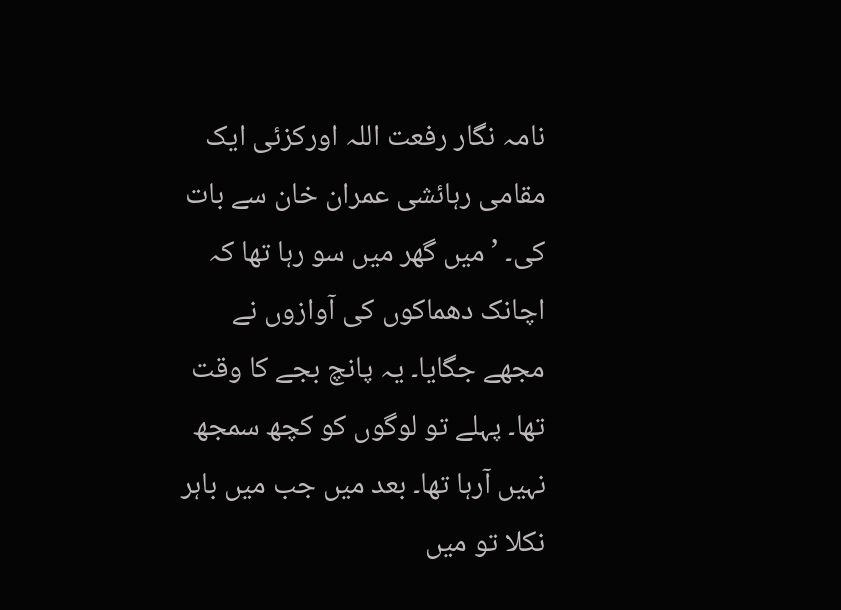نامہ نگار رفعت اللہ اورکزئی ایک مقامی رہائشی عمران خان سے بات کی۔ ’میں گھر میں سو رہا تھا کہ اچانک دھماکوں کی آوازوں نے مجھے جگایا۔ یہ پانچ بجے کا وقت تھا۔ پہلے تو لوگوں کو کچھ سمجھ نہیں آرہا تھا۔ بعد میں جب میں باہر نکلا تو میں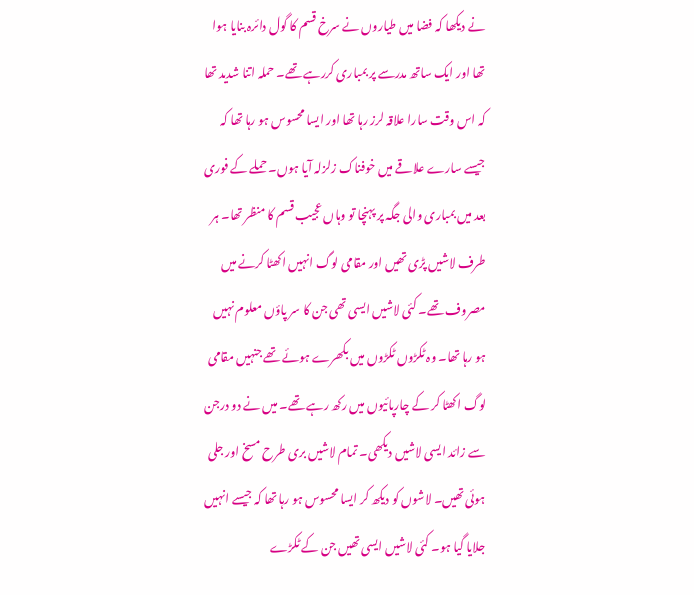نے دیکھا کہ فضا میں طیاروں نے سرخ قسم کا گول دائرہ بنایا ہوا تھا اور ایک ساتھ مدرسے پر بمباری کررہے تھے۔ حملہ اتنا شدید تھا کہ اس وقت سارا علاقہ لرز رہا تھا اور ایسا محسوس ہو رہا تھا کہ جیسے سارے علاقے میں خوفناک زلزلہ آیا ہوں۔ حملے کے فوری بعد میں بمباری والی جگہ پر پہنچا تو وہاں عجیب قسم کا منظر تھا۔ ہر طرف لاشیں پڑی تھیں اور مقامی لوگ انہیں اکھٹا کرنے میں مصروف تھے۔ کئی لاشیں ایسی تھی جن کا سر پاؤں معلوم نہیں ہو رہا تھا۔ وہ ٹکڑوں ٹکڑوں میں بکھرے ہوئے تھے جنہیں مقامی لوگ اکھٹا کر کے چارپائیوں میں رکھ رہے تھے۔ میں نے دو درجن سے زائد ایسی لاشیں دیکھی۔ تمام لاشیں بری طرح مسخ اور جلی ہوئی تھیں۔ لاشوں کو دیکھ کر ایسا محسوس ہو رہا تھا کہ جیسے انہیں جلایا گیا ہو۔ کئی لاشیں ایسی تھیں جن کے ٹکڑے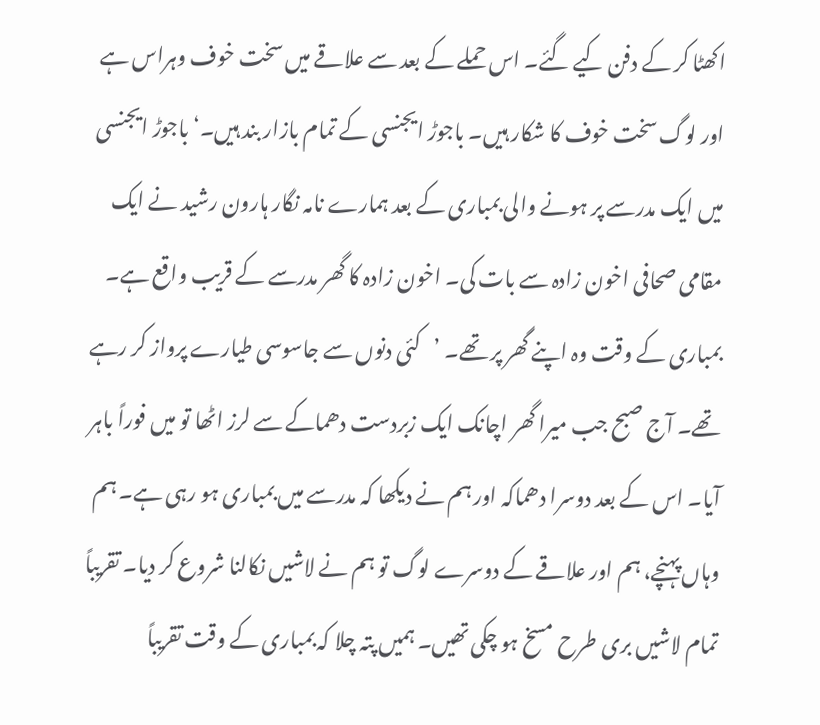اکھٹا کر کے دفن کیے گئے۔ اس حملے کے بعد سے علاقے میں سخت خوف وہراس ہے اور لوگ سخت خوف کا شکار ہیں۔ باجوڑ ایجنسی کے تمام بازار بند ہیں۔‘ باجوڑ ایجنسی میں ایک مدرسے پر ہونے والی بمباری کے بعد ہمارے نامہ نگار ہارون رشید نے ایک مقامی صحافی اخون زادہ سے بات کی۔ اخون زادہ کا گھر مدرسے کے قریب واقع ہے۔ بمباری کے وقت وہ اپنے گھر پر تھے۔ ’کئی دنوں سے جاسوسی طیارے پرواز کر رہے تھے۔ آج صبح جب میرا گھر اچانک ایک زبردست دھماکے سے لرز اٹھا تو میں فوراً باہر آیا۔ اس کے بعد دوسرا دھماکہ اور ہم نے دیکھا کہ مدرسے میں بمباری ہو رہی ہے۔ ہم وہاں پہنچے، ہم اور علاقے کے دوسرے لوگ تو ہم نے لاشیں نکالنا شروع کر دیا۔ تقریباً تمام لاشیں بری طرح مسخ ہو چکی تھیں۔ ہمیں پتہ چلا کہ بمباری کے وقت تقریباً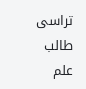تراسی طالب علم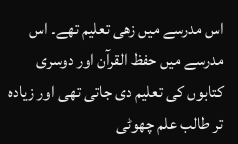اس مدرسے میں زھی تعلیم تھے۔ اس مدرسے میں حفظ القرآن اور دوسری کتابوں کی تعلیم دی جاتی تھی اور زیادہ تر طالب علم چھوٹی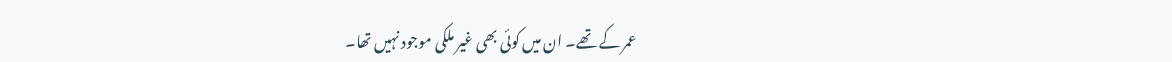عمر کے تھے۔ ان میں کوئی بھی غیر ملکی موجود نہیں تھا۔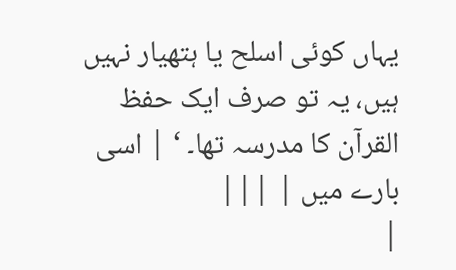یہاں کوئی اسلح یا ہتھیار نہیں ہیں، یہ تو صرف ایک حفظ القرآن کا مدرسہ تھا۔ ‘ | اسی بارے میں | |||
|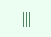|||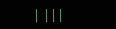| |||